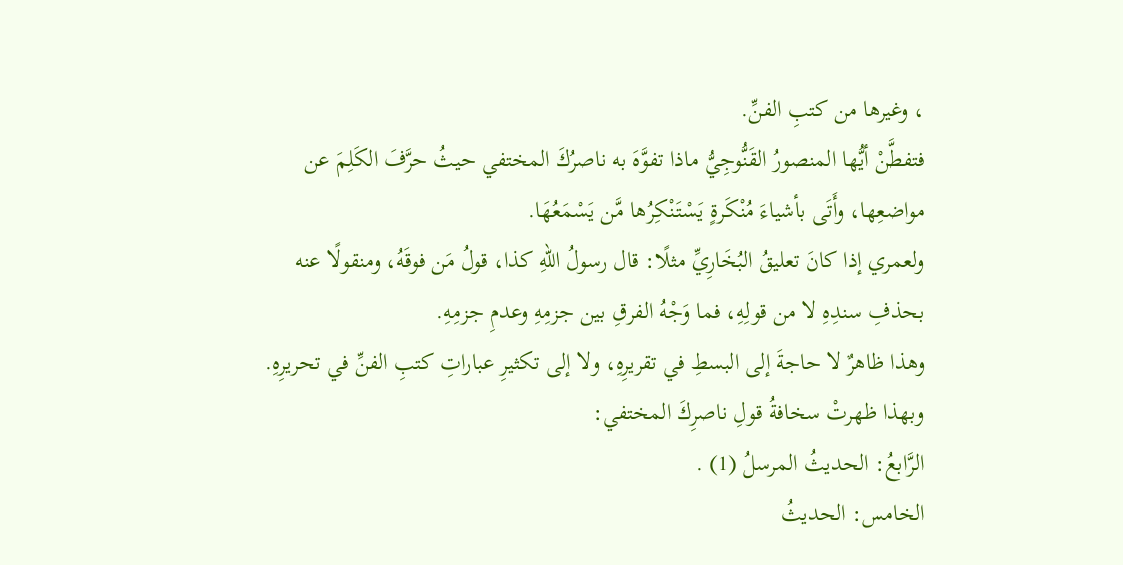، وغيرها من كتبِ الفنِّ.
فتفطَّنْ أيُّها المنصورُ القَنُّوجِيُّ ماذا تفوَّهَ به ناصرُكَ المختفي حيثُ حرَّفَ الكَلِمَ عن مواضعِها، وأَتَى بأشياءَ مُنْكَرةٍ يَسْتَنْكِرُها مَّن يَسْمَعُهَا.
ولعمري إذا كانَ تعليقُ البُخَارِيِّ مثلًا: قال رسولُ اللهِ كذا، قولُ مَن فوقَهُ، ومنقولًا عنه بحذفِ سندِهِ لا من قولِهِ، فما وَجْهُ الفرقِ بين جزمِهِ وعدمِ جزمِهِ.
وهذا ظاهرٌ لا حاجةَ إلى البسطِ في تقريرِهِ، ولا إلى تكثيرِ عباراتِ كتبِ الفنِّ في تحريرِهِ.
وبهذا ظهرتْ سخافةُ قولِ ناصرِكَ المختفي:
الرَّابعُ: الحديثُ المرسلُ (1) .
الخامس: الحديثُ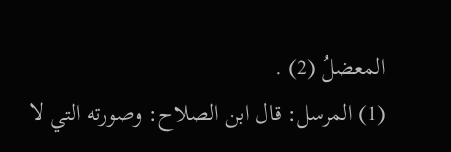المعضلُ (2) .
(1) المرسل: قال ابن الصلاح: وصورته التي لا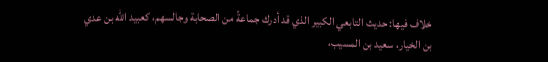خلاف فيها: حديث التابعي الكبير الذي قد أدرك جماعةً من الصحابة وجالسهم، كعبيد الله بن عدي بن الخيار، سعيد بن المسيب،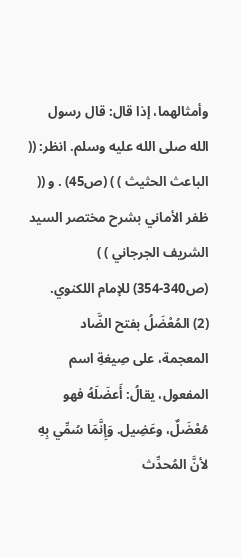وأمثالهما، إذا قال: قال رسول الله صلى الله عليه وسلم. انظر: (( الباعث الحثيث ) ) (ص45) . و (( ظفر الأماني بشرح مختصر السيد الشريف الجرجاني ) ) (ص340-354) للإمام اللكنوي.
(2) المُعْضَلُ بفتح الضَّاد المعجمة، على صِيغةِ اسم المفعول، يقالُ: أَعضَلَهُ فهو مُعْضَلٌ، وعَضِيل. وَإِنَّمَا سُمِّي بِهِ لأنَّ المُحدِّث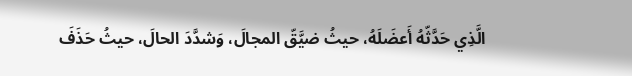الَّذِي حَدَّثّهُ أَعضَلَهُ، حيثُ ضيَّقّ المجالَ، وَشدَّدَ الحالَ، حيثُ حَذَفَ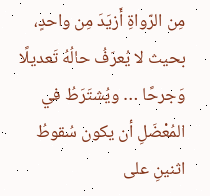مِن الرّواةِ أَزيَدَ مِن واحدٍ، بحيث لا يُعرَفُ حالُهُ تَعديلًا وَجرحًا … ويُشتَرَطُ في المُعْضَلِ أن يكون سُقوطُ اثنينِ على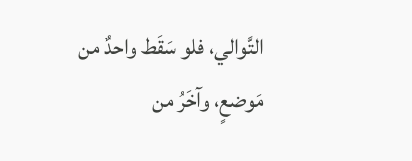التَّوالي، فلو سَقَط واحدٌ من مَوضعٍ، وآخَرُ من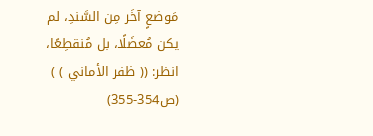مَوضعٍ آخَر مِن السَّندِ، لم يكن مُعضَلًا، بل مُنقطِعًا، انظر: (( ظفر الأماني ) ) (ص354-355)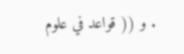. و (( قواعد في علوم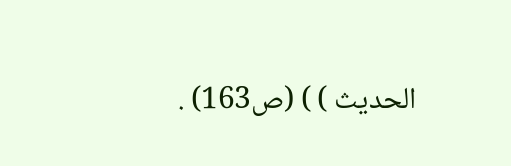الحديث ) ) (ص163) .